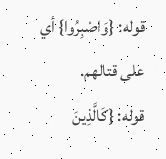قوله: {وَاصْبِرُوا} أي على قتالهم.
قوله: {كَالَّذِينَ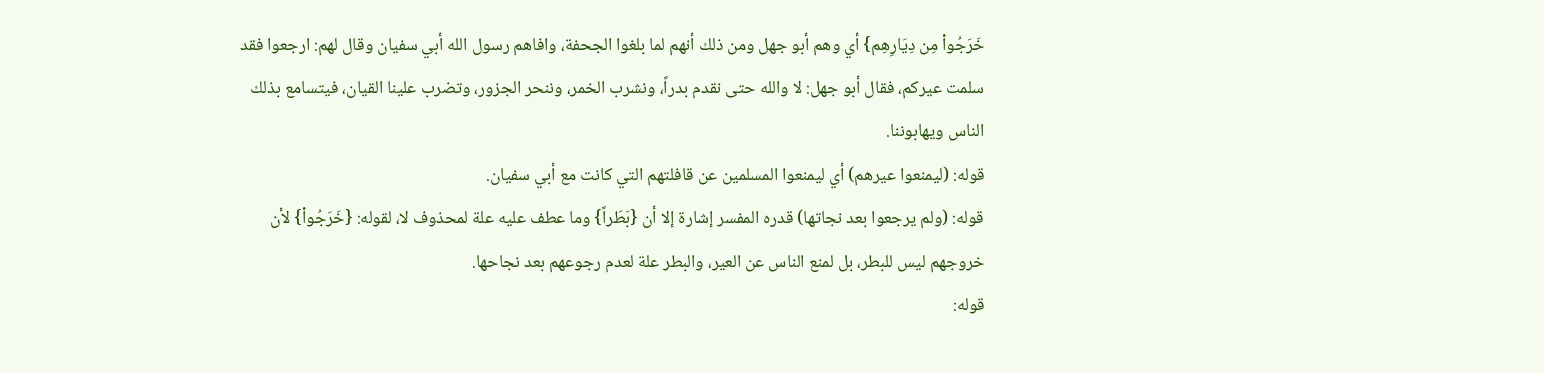خَرَجُواْ مِن دِيَارِهِم} أي وهم أبو جهل ومن ذلك أنهم لما بلغوا الجحفة، وافاهم رسول الله أبي سفيان وقال لهم: ارجعوا فقد سلمت عيركم، فقال أبو جهل: لا والله حتى نقدم بدراً، ونشرب الخمر، وننحر الجزور، وتضرب علينا القيان، فيتسامع بذلك الناس ويهابوننا.
قوله: (ليمنعوا عيرهم) أي ليمنعوا المسلمين عن قافلتهم التي كانت مع أبي سفيان.
قوله: (ولم يرجعوا بعد نجاتها) قدره المفسر إشارة إلا أن {بَطَراً} وما عطف عليه علة لمحذوف لا، لقوله: {خَرَجُواْ} لأن خروجهم ليس للبطر، بل لمنع الناس عن العير، والبطر علة لعدم رجوعهم بعد نجاحها.
قوله: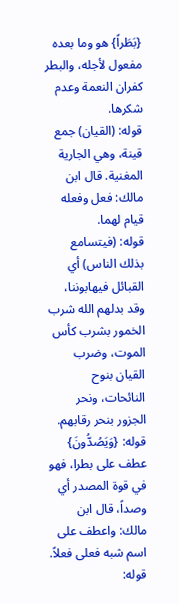{بَطَراً} هو وما بعده مفعول لأجله، والبطر كفران النعمة وعدم شكرها.
قوله: (القيان) جمع قينة، وهي الجارية المغنية. قال ابن مالك: فعل وفعله قيام لهما.
قوله: (فيتسامع بذلك الناس) أي القبائل فيهابوننا، وقد بدلهم الله شرب الخمور بشرب كأس الموت، وضرب القيان بنوح النائحات، ونحر الجزور بنحر رقابهم.
قوله: {وَيَصُدُّونَ} عطف على بطرا، فهو في قوة المصدر أي وصداً، قال ابن مالك: واعطف على اسم شبه فعلى فعلاً.
قوله: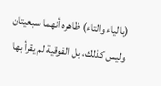(بالياء والتاء) ظاهره أنهما سبعيتان وليس كذلك، بل الفوقية لم يقرأ بها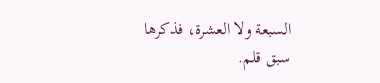السبعة ولا العشرة، فذكرها سبق قلم.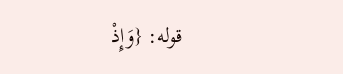قوله: {وَإِذْ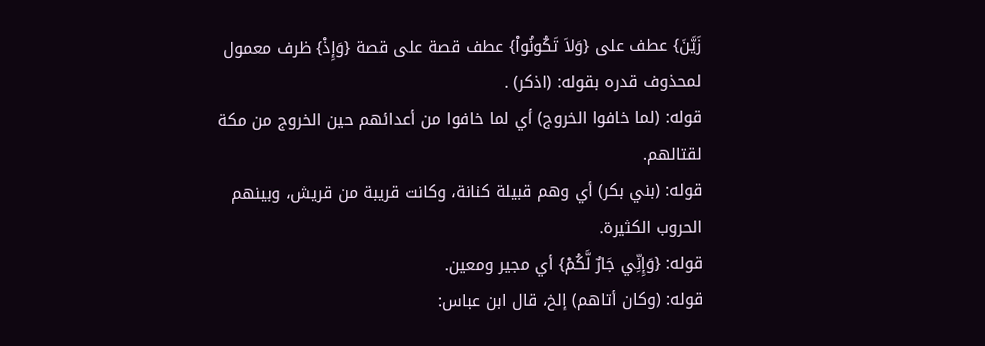زَيَّنَ} عطف على {وَلاَ تَكُونُواْ} عطف قصة على قصة {وَإِذْ} ظرف معمول لمحذوف قدره بقوله: (اذكر) .
قوله: (لما خافوا الخروج) أي لما خافوا من أعدائهم حين الخروج من مكة لقتالهم.
قوله: (بني بكر) أي وهم قبيلة كنانة، وكانت قريبة من قريش، وبينهم الحروب الكثيرة.
قوله: {وَإِنِّي جَارٌ لَّكُمْ} أي مجير ومعين.
قوله: (وكان أتاهم) إلخ، قال ابن عباس: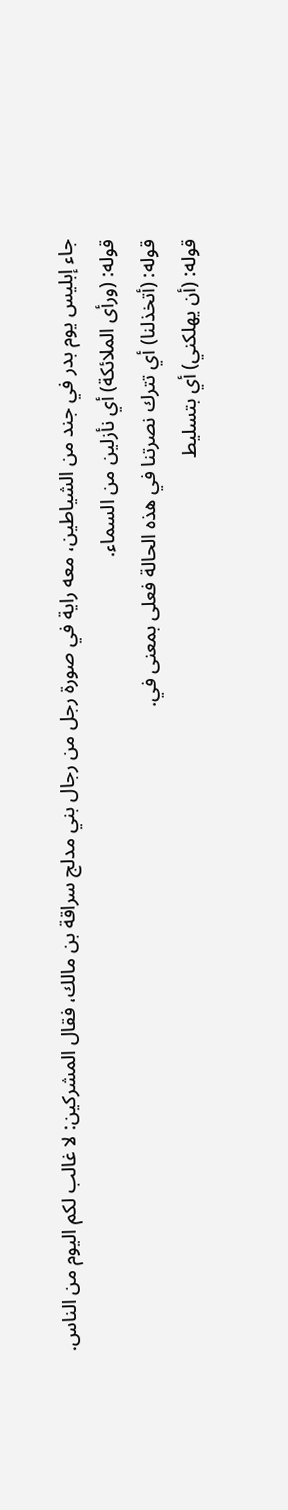جاء إبليس يوم بدر في جند من الشياطين، معه راية في صورة رجل من رجال بني مدلج سراقة بن مالك، فقال المشركين: لا غالب لكم اليوم من الناس.
قوله: (ورأى الملائكة) أي نأزلين من السماء.
قوله: (أتخذلنا) أي تترك نصرتنا في هذه الحالة فعلى بمعنى في.
قوله: (أن يهلكني) أي بتسليط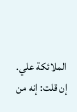الملائكة علي.
إن قلت: إنه من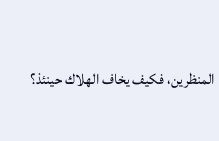المنظرين، فكيف يخاف الهلاك حينئذ؟